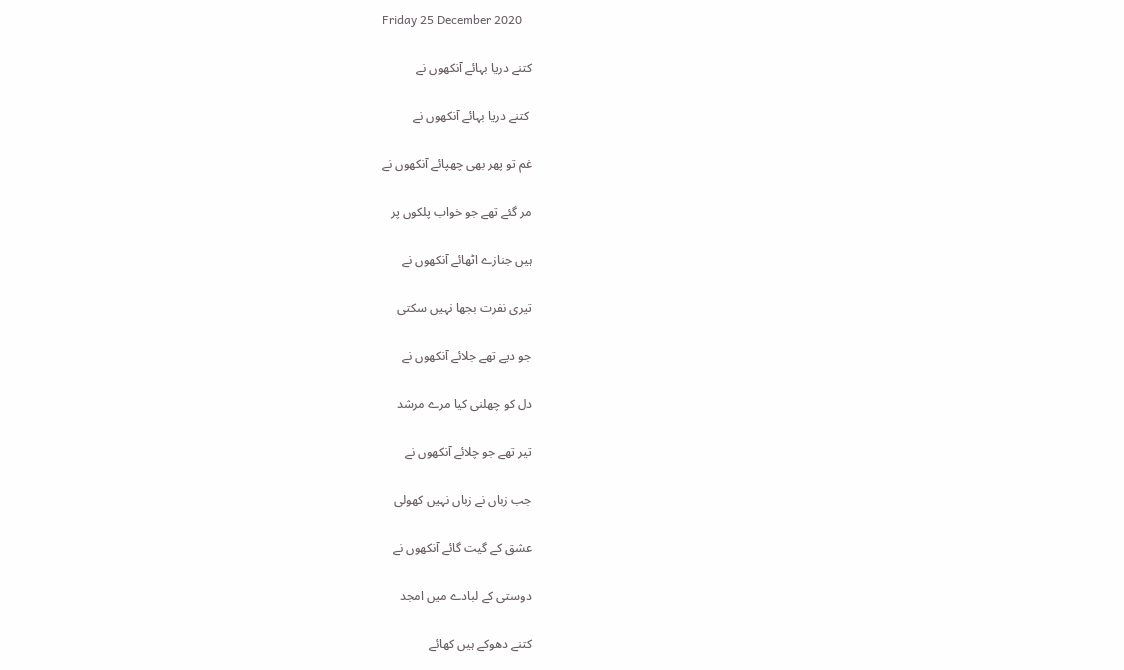Friday 25 December 2020

کتنے دریا بہائے آنکھوں نے

 کتنے دریا بہائے آنکھوں نے

غم تو پھر بھی چھپائے آنکھوں نے

مر گئے تھے جو خواب پلکوں پر

ہیں جنازے اٹھائے آنکھوں نے

تیری نفرت بجھا نہیں سکتی

جو دیے تھے جلائے آنکھوں نے

دل کو چھلنی کیا مرے مرشد

تیر تھے جو چلائے آنکھوں نے

جب زباں نے زباں نہیں کھولی

عشق کے گیت گائے آنکھوں نے

دوستی کے لبادے میں امجد

کتنے دھوکے ہیں کھائے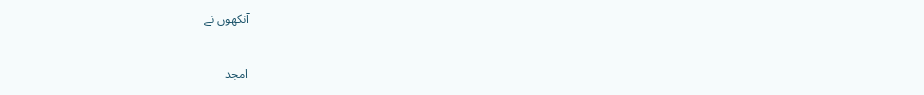آنکھوں نے


امجد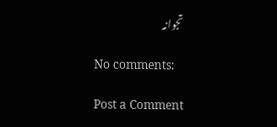تجوانہ

No comments:

Post a Comment